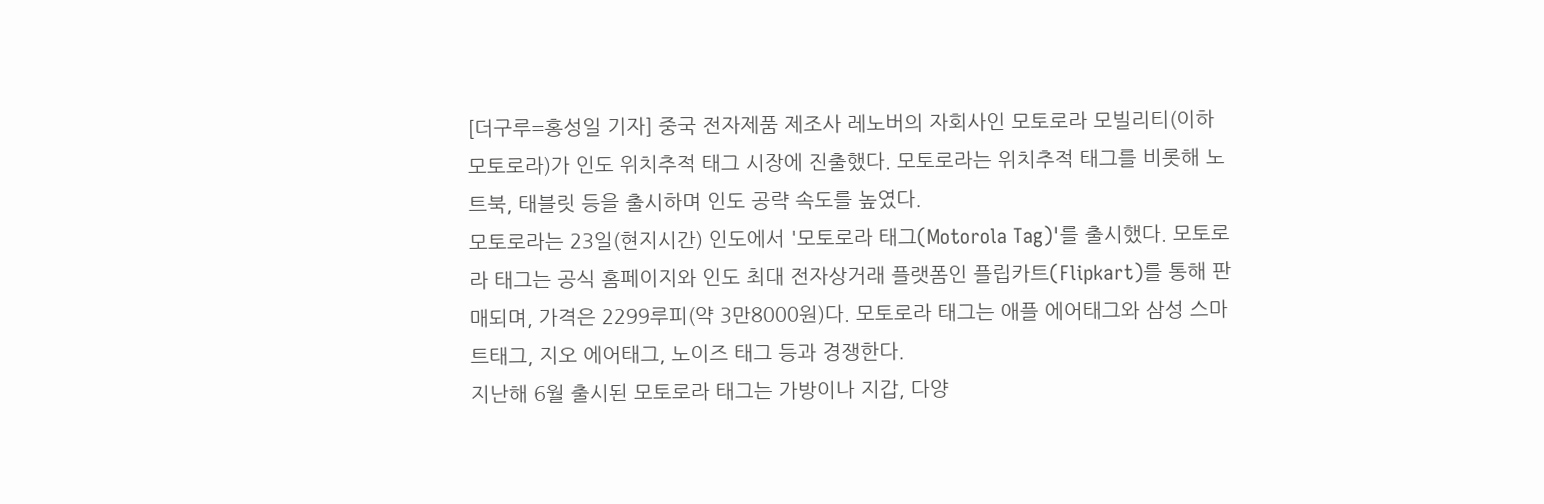[더구루=홍성일 기자] 중국 전자제품 제조사 레노버의 자회사인 모토로라 모빌리티(이하 모토로라)가 인도 위치추적 태그 시장에 진출했다. 모토로라는 위치추적 태그를 비롯해 노트북, 태블릿 등을 출시하며 인도 공략 속도를 높였다.
모토로라는 23일(현지시간) 인도에서 '모토로라 태그(Motorola Tag)'를 출시했다. 모토로라 태그는 공식 홈페이지와 인도 최대 전자상거래 플랫폼인 플립카트(Flipkart)를 통해 판매되며, 가격은 2299루피(약 3만8000원)다. 모토로라 태그는 애플 에어태그와 삼성 스마트태그, 지오 에어태그, 노이즈 태그 등과 경쟁한다.
지난해 6월 출시된 모토로라 태그는 가방이나 지갑, 다양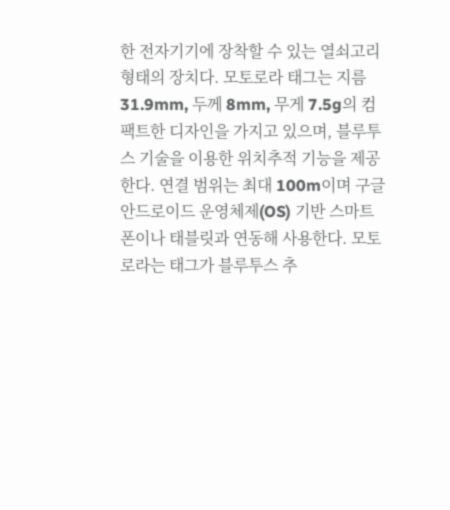한 전자기기에 장착할 수 있는 열쇠고리 형태의 장치다. 모토로라 태그는 지름 31.9mm, 두께 8mm, 무게 7.5g의 컴팩트한 디자인을 가지고 있으며, 블루투스 기술을 이용한 위치추적 기능을 제공한다. 연결 범위는 최대 100m이며 구글 안드로이드 운영체제(OS) 기반 스마트폰이나 태블릿과 연동해 사용한다. 모토로라는 태그가 블루투스 추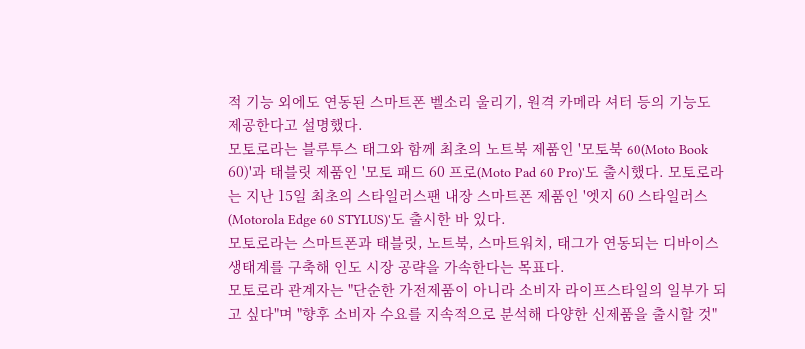적 기능 외에도 연동된 스마트폰 벨소리 울리기, 원격 카메라 셔터 등의 기능도 제공한다고 설명했다.
모토로라는 블루투스 태그와 함께 최초의 노트북 제품인 '모토북 60(Moto Book 60)'과 태블릿 제품인 '모토 패드 60 프로(Moto Pad 60 Pro)'도 출시했다. 모토로라는 지난 15일 최초의 스타일러스팬 내장 스마트폰 제품인 '엣지 60 스타일러스(Motorola Edge 60 STYLUS)'도 출시한 바 있다.
모토로라는 스마트폰과 태블릿, 노트북, 스마트워치, 태그가 연동되는 디바이스 생태계를 구축해 인도 시장 공략을 가속한다는 목표다.
모토로라 관계자는 "단순한 가전제품이 아니라 소비자 라이프스타일의 일부가 되고 싶다"며 "향후 소비자 수요를 지속적으로 분석해 다양한 신제품을 출시할 것"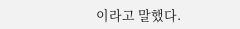이라고 말했다.